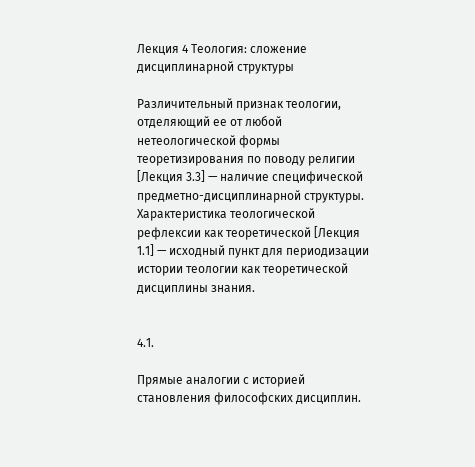Лекция 4 Теология: сложение дисциплинарной структуры

Различительный признак теологии, отделяющий ее от любой нетеологической формы теоретизирования по поводу религии [Лекция 3.3] — наличие специфической предметно-дисциплинарной структуры. Характеристика теологической рефлексии как теоретической [Лекция 1.1] — исходный пункт для периодизации истории теологии как теоретической дисциплины знания.


4.1.

Прямые аналогии с историей становления философских дисциплин.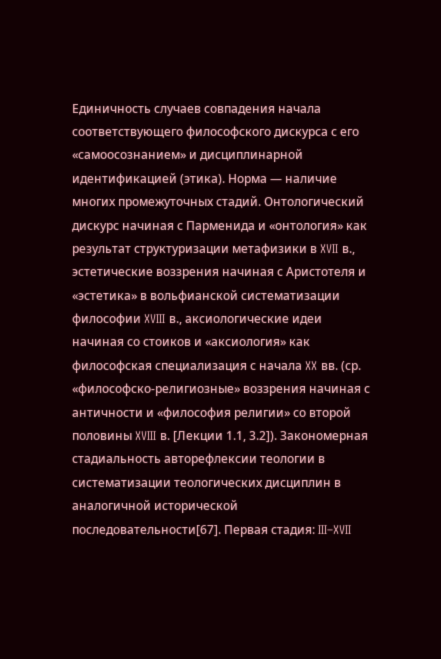Единичность случаев совпадения начала соответствующего философского дискурса с его «самоосознанием» и дисциплинарной идентификацией (этика). Норма — наличие многих промежуточных стадий. Онтологический дискурс начиная с Парменида и «онтология» как результат структуризации метафизики в XVII в., эстетические воззрения начиная с Аристотеля и «эстетика» в вольфианской систематизации философии XVIII в., аксиологические идеи начиная со стоиков и «аксиология» как философская специализация с начала XX вв. (ср. «философско-религиозные» воззрения начиная с античности и «философия религии» со второй половины XVIII в. [Лекции 1.1, 3.2]). Закономерная стадиальность авторефлексии теологии в систематизации теологических дисциплин в аналогичной исторической последовательности[67]. Первая стадия: III–XVII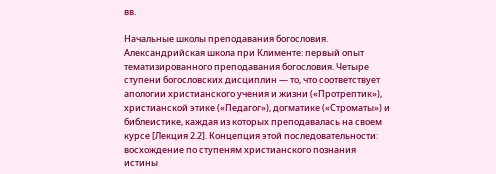вв.

Начальные школы преподавания богословия. Александрийская школа при Клименте: первый опыт тематизированного преподавания богословия. Четыре ступени богословских дисциплин — то, что соответствует апологии христианского учения и жизни («Протрептик»), христианской этике («Педагог»), догматике («Строматы») и библеистике, каждая из которых преподавалась на своем курсе [Лекция 2.2]. Концепция этой последовательности: восхождение по ступеням христианского познания истины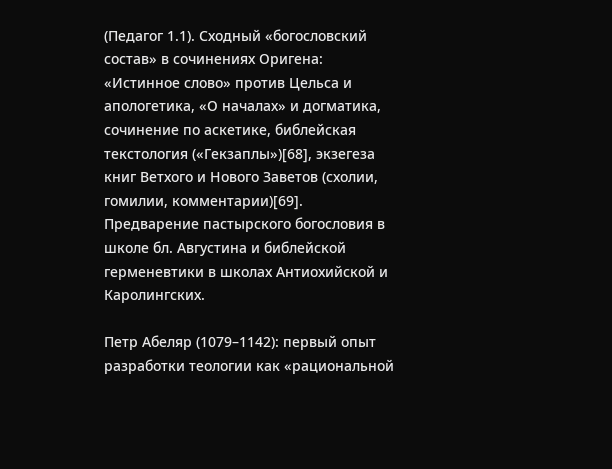(Педагог 1.1). Сходный «богословский состав» в сочинениях Оригена: «Истинное слово» против Цельса и апологетика, «О началах» и догматика, сочинение по аскетике, библейская текстология («Гекзаплы»)[68], экзегеза книг Ветхого и Нового Заветов (схолии, гомилии, комментарии)[69]. Предварение пастырского богословия в школе бл. Августина и библейской герменевтики в школах Антиохийской и Каролингских.

Петр Абеляр (1079–1142): первый опыт разработки теологии как «рациональной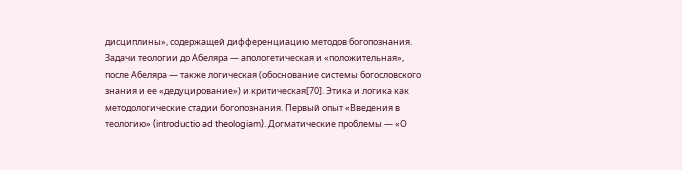дисциплины», содержащей дифференциацию методов богопознания. Задачи теологии до Абеляра — апологетическая и «положительная», после Абеляра — также логическая (обоснование системы богословского знания и ее «дедуцирование») и критическая[70]. Этика и логика как методологические стадии богопознания. Первый опыт «Введения в теологию» (introductio ad theologiam). Догматические проблемы — «О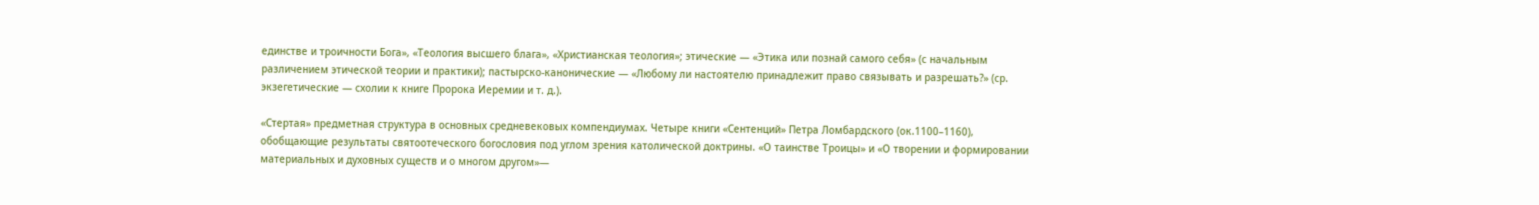единстве и троичности Бога», «Теология высшего блага», «Христианская теология»; этические — «Этика или познай самого себя» (с начальным различением этической теории и практики); пастырско-канонические — «Любому ли настоятелю принадлежит право связывать и разрешать?» (ср. экзегетические — схолии к книге Пророка Иеремии и т. д.).

«Стертая» предметная структура в основных средневековых компендиумах. Четыре книги «Сентенций» Петра Ломбардского (ок.1100–1160), обобщающие результаты святоотеческого богословия под углом зрения католической доктрины. «О таинстве Троицы» и «О творении и формировании материальных и духовных существ и о многом другом»—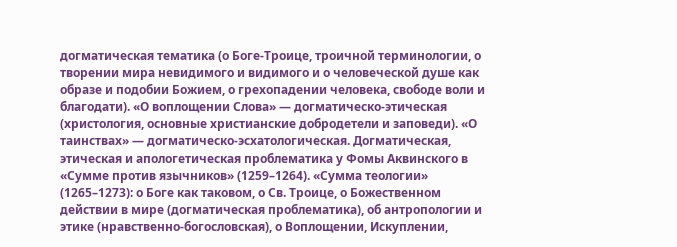догматическая тематика (о Боге-Троице, троичной терминологии, о творении мира невидимого и видимого и о человеческой душе как образе и подобии Божием, о грехопадении человека, свободе воли и благодати). «О воплощении Слова» — догматическо-этическая (христология, основные христианские добродетели и заповеди). «О таинствах» — догматическо-эсхатологическая. Догматическая, этическая и апологетическая проблематика у Фомы Аквинского в «Сумме против язычников» (1259–1264). «Сумма теологии» (1265–1273): о Боге как таковом, о Св. Троице, о Божественном действии в мире (догматическая проблематика), об антропологии и этике (нравственно-богословская), о Воплощении, Искуплении,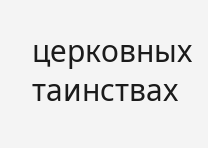церковных таинствах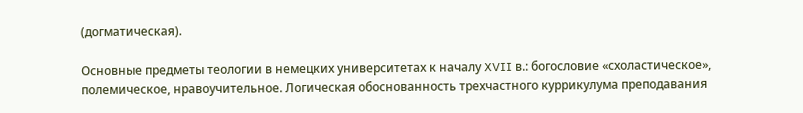(догматическая).

Основные предметы теологии в немецких университетах к началу XVII в.: богословие «схоластическое», полемическое, нравоучительное. Логическая обоснованность трехчастного куррикулума преподавания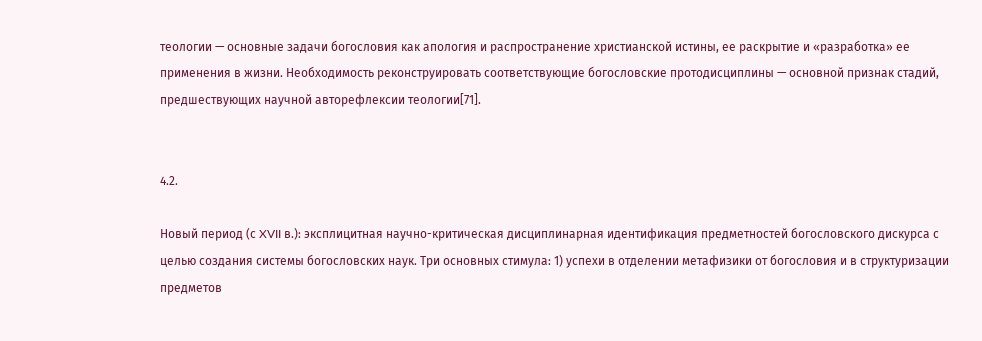теологии — основные задачи богословия как апология и распространение христианской истины, ее раскрытие и «разработка» ее применения в жизни. Необходимость реконструировать соответствующие богословские протодисциплины — основной признак стадий, предшествующих научной авторефлексии теологии[71].


4.2.

Новый период (с XVII в.): эксплицитная научно-критическая дисциплинарная идентификация предметностей богословского дискурса с целью создания системы богословских наук. Три основных стимула: 1) успехи в отделении метафизики от богословия и в структуризации предметов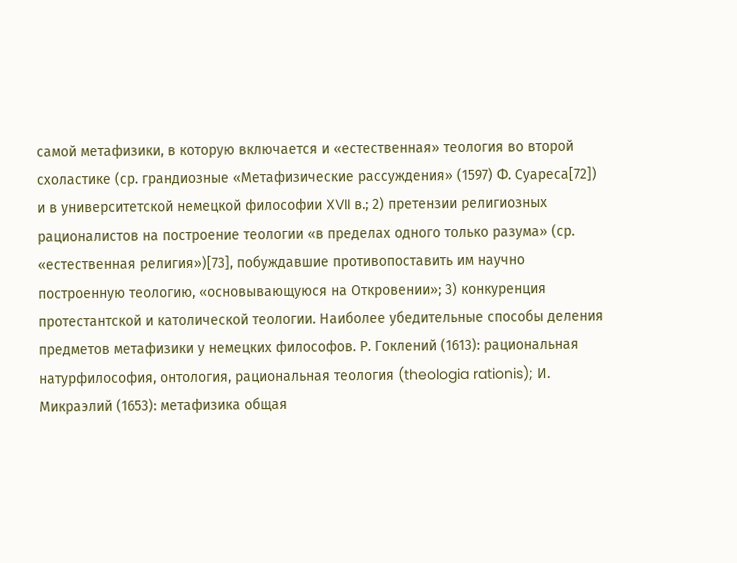самой метафизики, в которую включается и «естественная» теология во второй схоластике (ср. грандиозные «Метафизические рассуждения» (1597) Ф. Суареса[72]) и в университетской немецкой философии XVII в.; 2) претензии религиозных рационалистов на построение теологии «в пределах одного только разума» (ср. «естественная религия»)[73], побуждавшие противопоставить им научно построенную теологию, «основывающуюся на Откровении»; 3) конкуренция протестантской и католической теологии. Наиболее убедительные способы деления предметов метафизики у немецких философов. Р. Гоклений (1613): рациональная натурфилософия, онтология, рациональная теология (theologia rationis); И. Микраэлий (1653): метафизика общая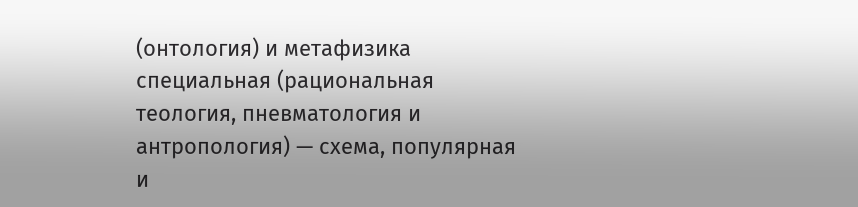(онтология) и метафизика специальная (рациональная теология, пневматология и антропология) — схема, популярная и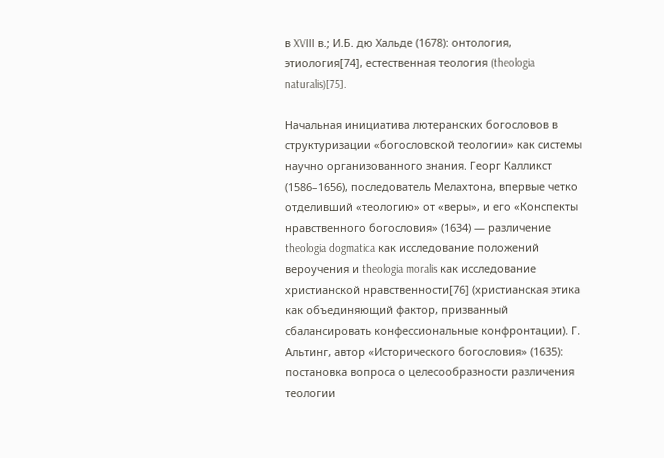в XVIII в.; И.Б. дю Хальде (1678): онтология, этиология[74], естественная теология (theologia naturalis)[75].

Начальная инициатива лютеранских богословов в структуризации «богословской теологии» как системы научно организованного знания. Георг Калликст (1586–1656), последователь Мелахтона, впервые четко отделивший «теологию» от «веры», и его «Конспекты нравственного богословия» (1634) — различение theologia dogmatica как исследование положений вероучения и theologia moralis как исследование христианской нравственности[76] (христианская этика как объединяющий фактор, призванный сбалансировать конфессиональные конфронтации). Г. Альтинг, автор «Исторического богословия» (1635): постановка вопроса о целесообразности различения теологии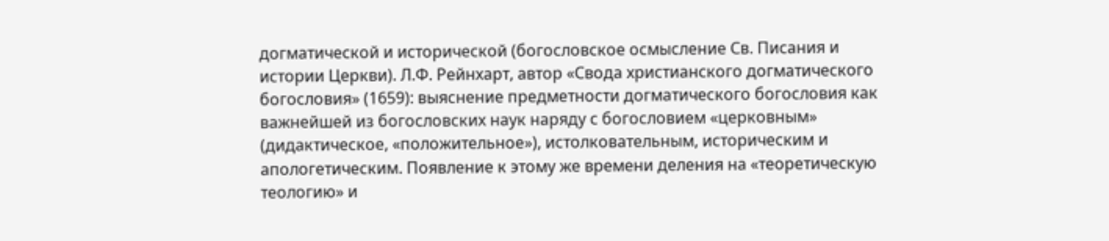догматической и исторической (богословское осмысление Св. Писания и истории Церкви). Л.Ф. Рейнхарт, автор «Свода христианского догматического богословия» (1659): выяснение предметности догматического богословия как важнейшей из богословских наук наряду с богословием «церковным» (дидактическое, «положительное»), истолковательным, историческим и апологетическим. Появление к этому же времени деления на «теоретическую теологию» и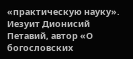«практическую науку». Иезуит Дионисий Петавий, автор «О богословских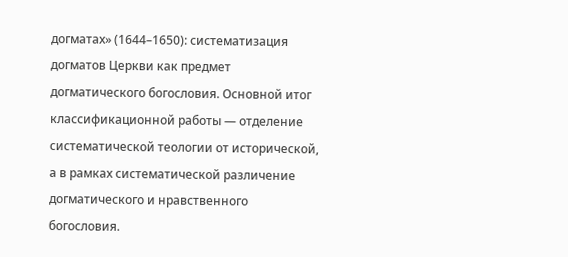догматах» (1644–1650): систематизация догматов Церкви как предмет догматического богословия. Основной итог классификационной работы — отделение систематической теологии от исторической, а в рамках систематической различение догматического и нравственного богословия.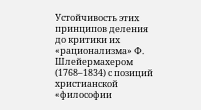Устойчивость этих принципов деления до критики их «рационализма» Ф. Шлейермахером (1768–1834) с позиций христианской «философии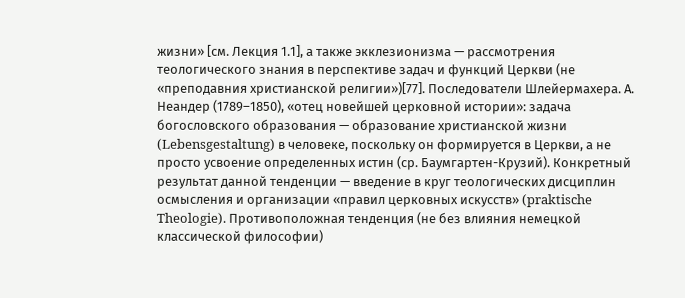жизни» [см. Лекция 1.1], а также экклезионизма — рассмотрения теологического знания в перспективе задач и функций Церкви (не «преподавния христианской религии»)[77]. Последователи Шлейермахера. А. Неандер (1789–1850), «отец новейшей церковной истории»: задача богословского образования — образование христианской жизни (Lebensgestaltung) в человеке, поскольку он формируется в Церкви, а не просто усвоение определенных истин (ср. Баумгартен-Крузий). Конкретный результат данной тенденции — введение в круг теологических дисциплин осмысления и организации «правил церковных искусств» (praktische Theologie). Противоположная тенденция (не без влияния немецкой классической философии)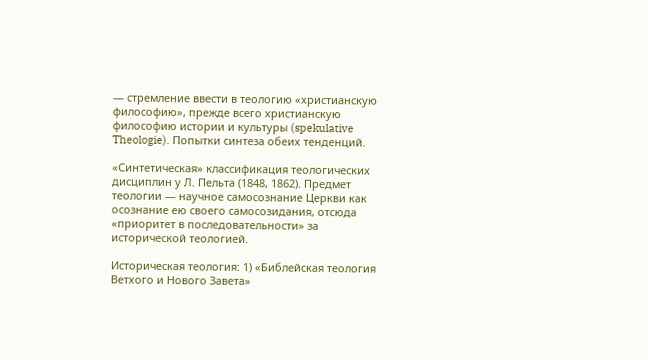— стремление ввести в теологию «христианскую философию», прежде всего христианскую философию истории и культуры (spekulative Theologie). Попытки синтеза обеих тенденций.

«Синтетическая» классификация теологических дисциплин у Л. Пельта (1848, 1862). Предмет теологии — научное самосознание Церкви как осознание ею своего самосозидания, отсюда «приоритет в последовательности» за исторической теологией.

Историческая теология: 1) «Библейская теология Ветхого и Нового Завета»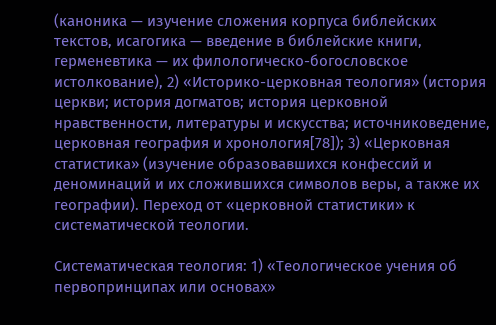(каноника — изучение сложения корпуса библейских текстов, исагогика — введение в библейские книги, герменевтика — их филологическо-богословское истолкование), 2) «Историко-церковная теология» (история церкви; история догматов; история церковной нравственности, литературы и искусства; источниковедение, церковная география и хронология[78]); 3) «Церковная статистика» (изучение образовавшихся конфессий и деноминаций и их сложившихся символов веры, а также их географии). Переход от «церковной статистики» к систематической теологии.

Систематическая теология: 1) «Теологическое учения об первопринципах или основах»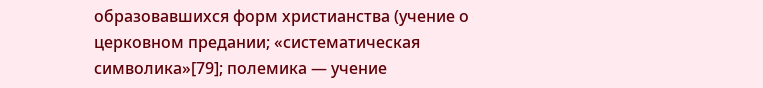образовавшихся форм христианства (учение о церковном предании; «систематическая символика»[79]; полемика — учение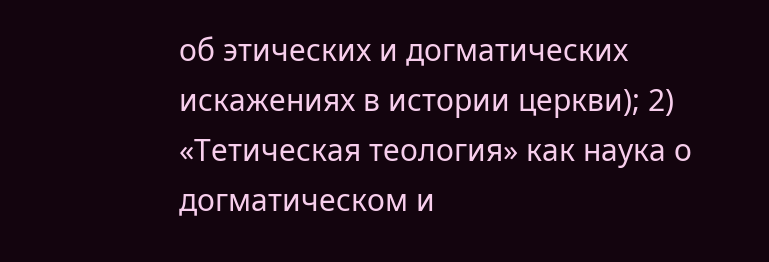об этических и догматических искажениях в истории церкви); 2) «Тетическая теология» как наука о догматическом и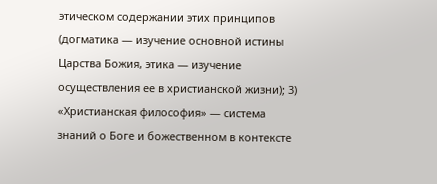этическом содержании этих принципов (догматика — изучение основной истины Царства Божия, этика — изучение осуществления ее в христианской жизни); 3) «Христианская философия» — система знаний о Боге и божественном в контексте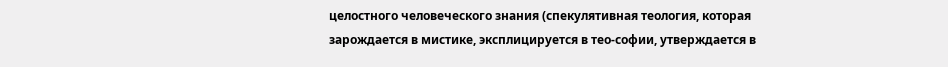целостного человеческого знания (спекулятивная теология, которая зарождается в мистике, эксплицируется в тео-софии, утверждается в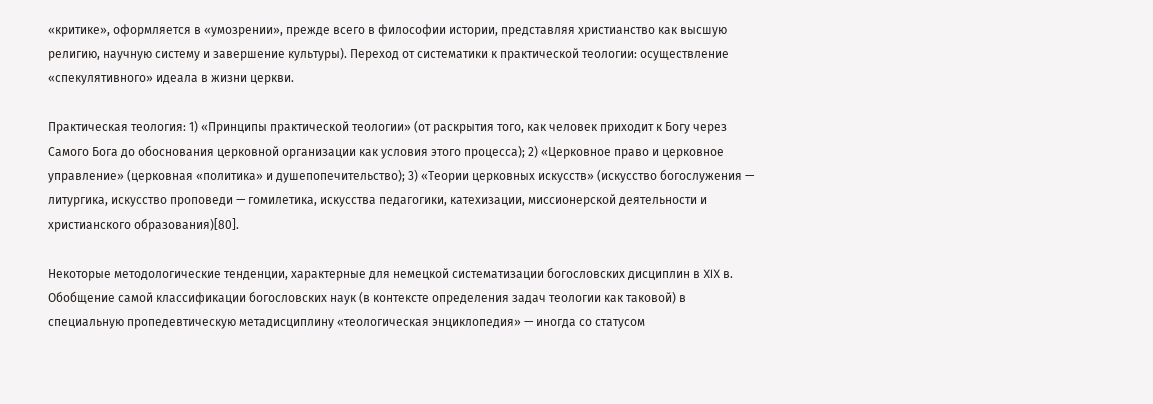«критике», оформляется в «умозрении», прежде всего в философии истории, представляя христианство как высшую религию, научную систему и завершение культуры). Переход от систематики к практической теологии: осуществление «спекулятивного» идеала в жизни церкви.

Практическая теология: 1) «Принципы практической теологии» (от раскрытия того, как человек приходит к Богу через Самого Бога до обоснования церковной организации как условия этого процесса); 2) «Церковное право и церковное управление» (церковная «политика» и душепопечительство); 3) «Теории церковных искусств» (искусство богослужения — литургика, искусство проповеди — гомилетика, искусства педагогики, катехизации, миссионерской деятельности и христианского образования)[80].

Некоторые методологические тенденции, характерные для немецкой систематизации богословских дисциплин в XIX в. Обобщение самой классификации богословских наук (в контексте определения задач теологии как таковой) в специальную пропедевтическую метадисциплину «теологическая энциклопедия» — иногда со статусом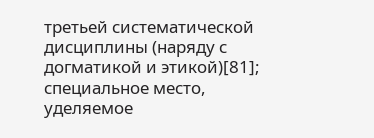третьей систематической дисциплины (наряду с догматикой и этикой)[81]; специальное место, уделяемое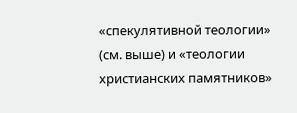«спекулятивной теологии» (см. выше) и «теологии христианских памятников»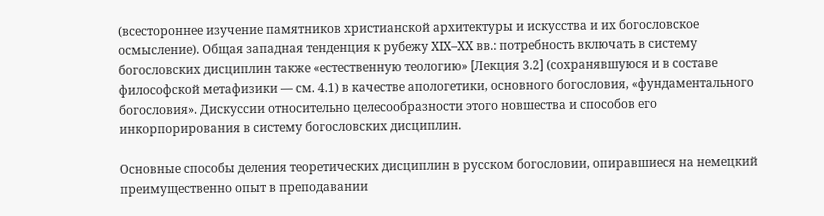(всестороннее изучение памятников христианской архитектуры и искусства и их богословское осмысление). Общая западная тенденция к рубежу XIX–XX вв.: потребность включать в систему богословских дисциплин также «естественную теологию» [Лекция 3.2] (сохранявшуюся и в составе философской метафизики — см. 4.1) в качестве апологетики, основного богословия, «фундаментального богословия». Дискуссии относительно целесообразности этого новшества и способов его инкорпорирования в систему богословских дисциплин.

Основные способы деления теоретических дисциплин в русском богословии, опиравшиеся на немецкий преимущественно опыт в преподавании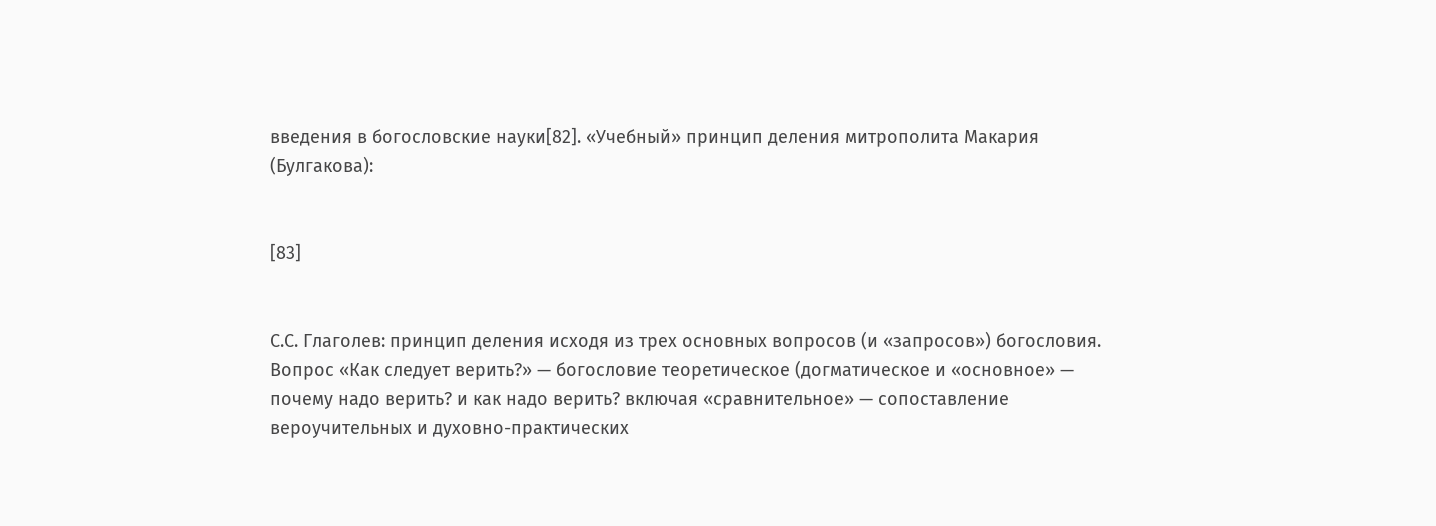введения в богословские науки[82]. «Учебный» принцип деления митрополита Макария (Булгакова):


[83]


С.С. Глаголев: принцип деления исходя из трех основных вопросов (и «запросов») богословия. Вопрос «Как следует верить?» — богословие теоретическое (догматическое и «основное» — почему надо верить? и как надо верить? включая «сравнительное» — сопоставление вероучительных и духовно-практических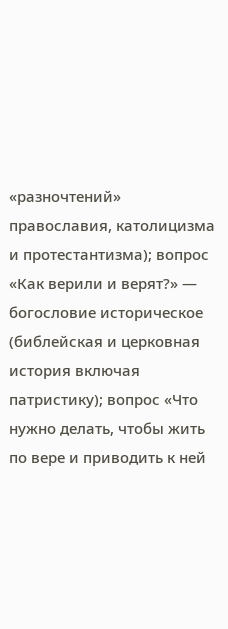«разночтений» православия, католицизма и протестантизма); вопрос «Как верили и верят?» — богословие историческое (библейская и церковная история включая патристику); вопрос «Что нужно делать, чтобы жить по вере и приводить к ней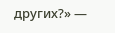других?» —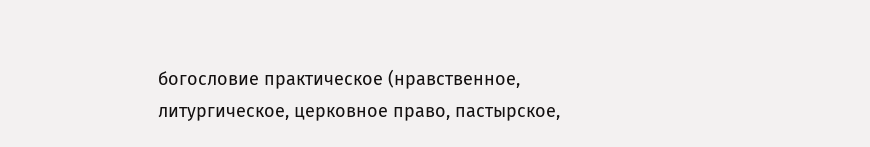богословие практическое (нравственное, литургическое, церковное право, пастырское,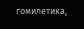гомилетика,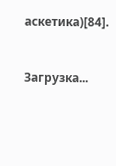аскетика)[84].


Загрузка...